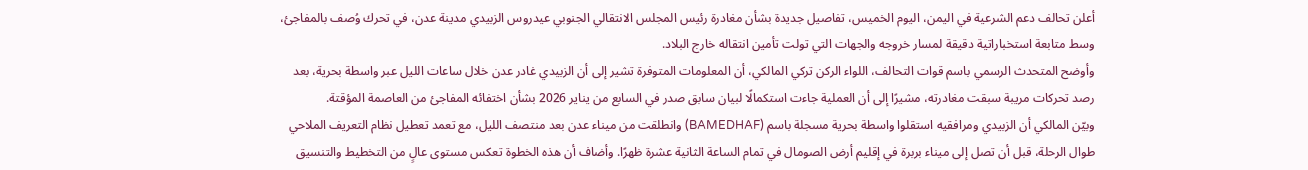أعلن تحالف دعم الشرعية في اليمن، اليوم الخميس، تفاصيل جديدة بشأن مغادرة رئيس المجلس الانتقالي الجنوبي عيدروس الزبيدي مدينة عدن، في تحرك وُصف بالمفاجئ، وسط متابعة استخباراتية دقيقة لمسار خروجه والجهات التي تولت تأمين انتقاله خارج البلاد.
وأوضح المتحدث الرسمي باسم قوات التحالف، اللواء الركن تركي المالكي، أن المعلومات المتوفرة تشير إلى أن الزبيدي غادر عدن خلال ساعات الليل عبر واسطة بحرية، بعد رصد تحركات مريبة سبقت مغادرته، مشيرًا إلى أن العملية جاءت استكمالًا لبيان سابق صدر في السابع من يناير 2026 بشأن اختفائه المفاجئ من العاصمة المؤقتة.
وبيّن المالكي أن الزبيدي ومرافقيه استقلوا واسطة بحرية مسجلة باسم (BAMEDHAF) وانطلقت من ميناء عدن بعد منتصف الليل، مع تعمد تعطيل نظام التعريف الملاحي طوال الرحلة، قبل أن تصل إلى ميناء بربرة في إقليم أرض الصومال في تمام الساعة الثانية عشرة ظهرًا. وأضاف أن هذه الخطوة تعكس مستوى عالٍ من التخطيط والتنسيق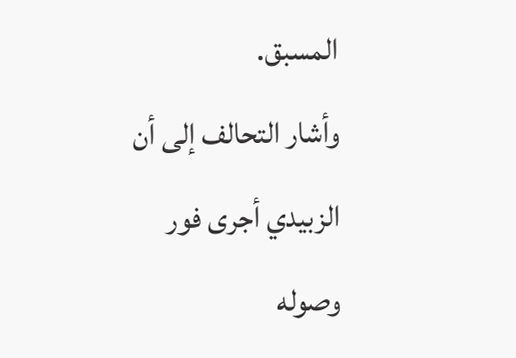المسبق.
وأشار التحالف إلى أن الزبيدي أجرى فور وصوله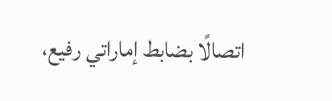اتصالًا بضابط إماراتي رفيع،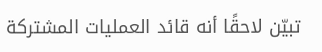تبيّن لاحقًا أنه قائد العمليات المشتركة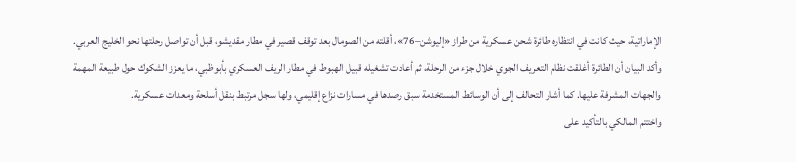الإماراتية، حيث كانت في انتظاره طائرة شحن عسكرية من طراز «إليوشن–76»، أقلته من الصومال بعد توقف قصير في مطار مقديشو، قبل أن تواصل رحلتها نحو الخليج العربي.
وأكد البيان أن الطائرة أغلقت نظام التعريف الجوي خلال جزء من الرحلة، ثم أعادت تشغيله قبيل الهبوط في مطار الريف العسكري بأبوظبي، ما يعزز الشكوك حول طبيعة المهمة والجهات المشرفة عليها. كما أشار التحالف إلى أن الوسائط المستخدمة سبق رصدها في مسارات نزاع إقليمي، ولها سجل مرتبط بنقل أسلحة ومعدات عسكرية.
واختتم المالكي بالتأكيد على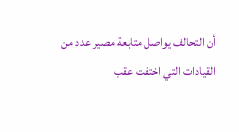أن التحالف يواصل متابعة مصير عدد من القيادات التي اختفت عقب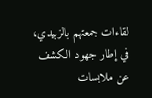لقاءات جمعتهم بالزبيدي، في إطار جهود الكشف عن ملابسات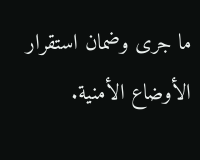ما جرى وضمان استقرار الأوضاع الأمنية.